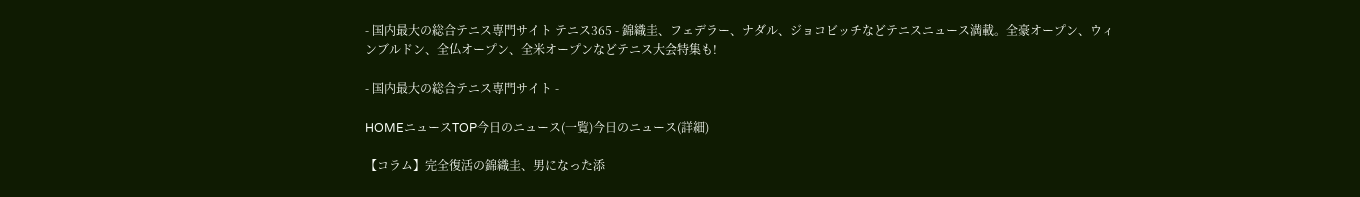- 国内最大の総合テニス専門サイト テニス365 - 錦織圭、フェデラー、ナダル、ジョコビッチなどテニスニュース満載。全豪オープン、ウィンブルドン、全仏オープン、全米オープンなどテニス大会特集も!

- 国内最大の総合テニス専門サイト -

HOMEニュースTOP今日のニュース(一覧)今日のニュース(詳細)

【コラム】完全復活の錦織圭、男になった添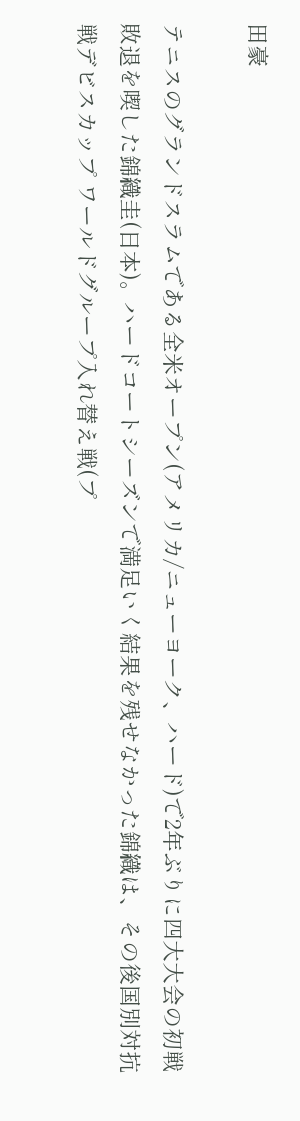田豪

テニスのグランドスラムである全米オープン(アメリカ/ニューヨーク、ハード)で2年ぶりに四大大会の初戦敗退を喫した錦織圭(日本)。ハードコートシーズンで満足いく結果を残せなかった錦織は、その後国別対抗戦デビスカップ ワールドグループ入れ替え戦(プ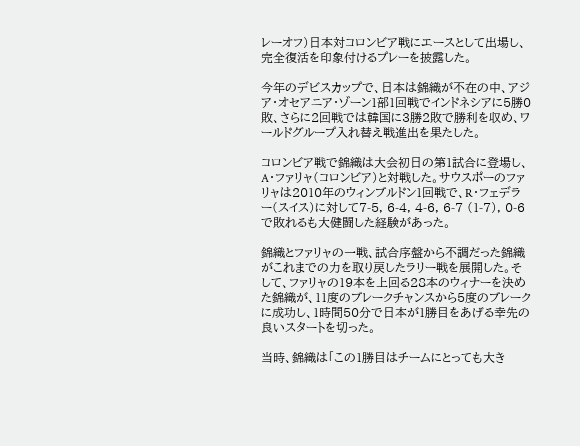レーオフ)日本対コロンビア戦にエースとして出場し、完全復活を印象付けるプレーを披露した。

今年のデビスカップで、日本は錦織が不在の中、アジア・オセアニア・ゾーン1部1回戦でインドネシアに5勝0敗、さらに2回戦では韓国に3勝2敗で勝利を収め、ワールドグループ入れ替え戦進出を果たした。

コロンビア戦で錦織は大会初日の第1試合に登場し、A・ファリャ(コロンビア)と対戦した。サウスポーのファリャは2010年のウィンブルドン1回戦で、R・フェデラー(スイス)に対して7-5, 6-4, 4-6, 6-7 (1-7), 0-6で敗れるも大健闘した経験があった。

錦織とファリャの一戦、試合序盤から不調だった錦織がこれまでの力を取り戻したラリー戦を展開した。そして、ファリャの19本を上回る28本のウィナーを決めた錦織が、11度のブレークチャンスから5度のブレークに成功し、1時間50分で日本が1勝目をあげる幸先の良いスタートを切った。

当時、錦織は「この1勝目はチームにとっても大き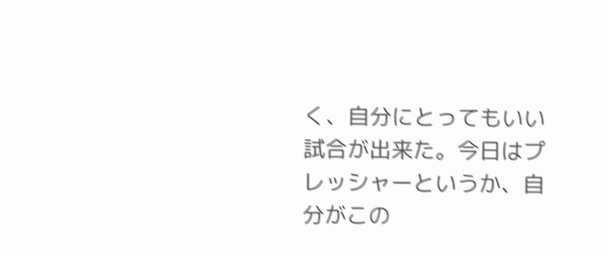く、自分にとってもいい試合が出来た。今日はプレッシャーというか、自分がこの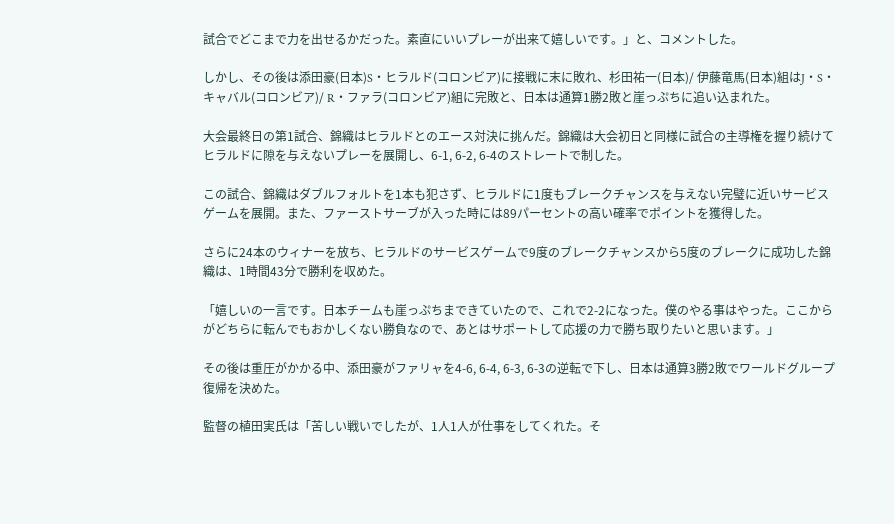試合でどこまで力を出せるかだった。素直にいいプレーが出来て嬉しいです。」と、コメントした。

しかし、その後は添田豪(日本)S・ヒラルド(コロンビア)に接戦に末に敗れ、杉田祐一(日本)/ 伊藤竜馬(日本)組はJ・S・キャバル(コロンビア)/ R・ファラ(コロンビア)組に完敗と、日本は通算1勝2敗と崖っぷちに追い込まれた。

大会最終日の第1試合、錦織はヒラルドとのエース対決に挑んだ。錦織は大会初日と同様に試合の主導権を握り続けてヒラルドに隙を与えないプレーを展開し、6-1, 6-2, 6-4のストレートで制した。

この試合、錦織はダブルフォルトを1本も犯さず、ヒラルドに1度もブレークチャンスを与えない完璧に近いサービスゲームを展開。また、ファーストサーブが入った時には89パーセントの高い確率でポイントを獲得した。

さらに24本のウィナーを放ち、ヒラルドのサービスゲームで9度のブレークチャンスから5度のブレークに成功した錦織は、1時間43分で勝利を収めた。

「嬉しいの一言です。日本チームも崖っぷちまできていたので、これで2-2になった。僕のやる事はやった。ここからがどちらに転んでもおかしくない勝負なので、あとはサポートして応援の力で勝ち取りたいと思います。」

その後は重圧がかかる中、添田豪がファリャを4-6, 6-4, 6-3, 6-3の逆転で下し、日本は通算3勝2敗でワールドグループ復帰を決めた。

監督の植田実氏は「苦しい戦いでしたが、1人1人が仕事をしてくれた。そ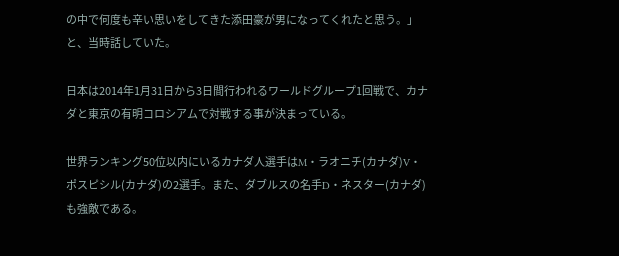の中で何度も辛い思いをしてきた添田豪が男になってくれたと思う。」と、当時話していた。

日本は2014年1月31日から3日間行われるワールドグループ1回戦で、カナダと東京の有明コロシアムで対戦する事が決まっている。

世界ランキング50位以内にいるカナダ人選手はM・ラオニチ(カナダ)V・ポスピシル(カナダ)の2選手。また、ダブルスの名手D・ネスター(カナダ)も強敵である。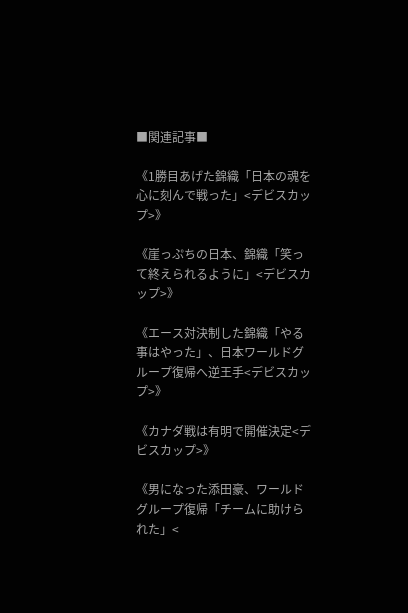■関連記事■

《1勝目あげた錦織「日本の魂を心に刻んで戦った」<デビスカップ>》

《崖っぷちの日本、錦織「笑って終えられるように」<デビスカップ>》

《エース対決制した錦織「やる事はやった」、日本ワールドグループ復帰へ逆王手<デビスカップ>》

《カナダ戦は有明で開催決定<デビスカップ>》

《男になった添田豪、ワールドグループ復帰「チームに助けられた」<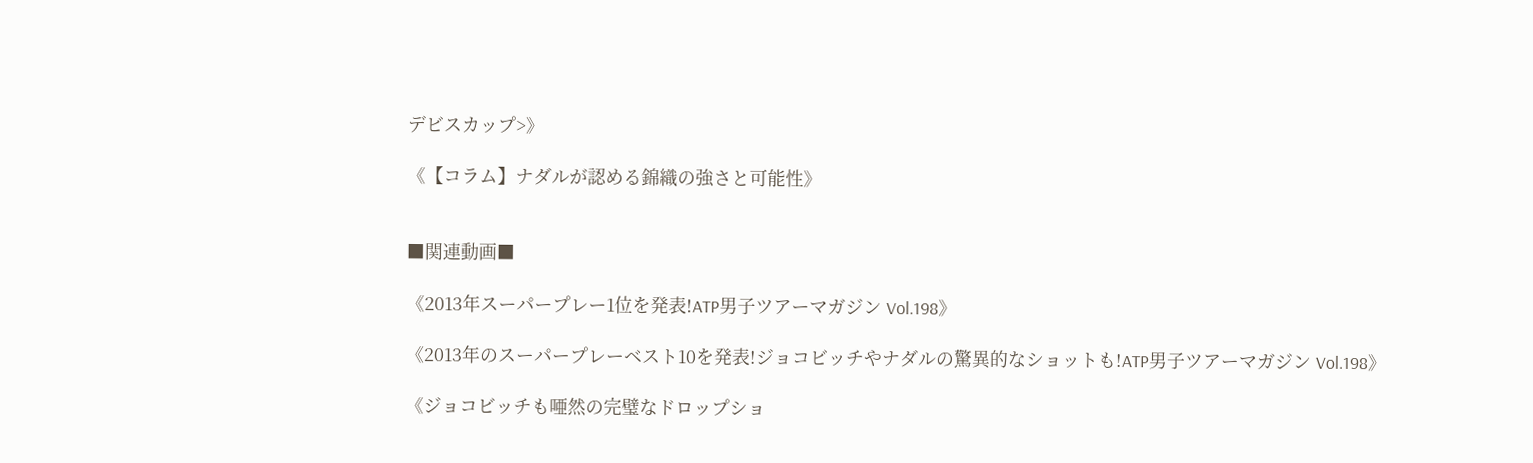デビスカップ>》

《【コラム】ナダルが認める錦織の強さと可能性》


■関連動画■

《2013年スーパープレー1位を発表!ATP男子ツアーマガジン Vol.198》

《2013年のスーパープレーベスト10を発表!ジョコビッチやナダルの驚異的なショットも!ATP男子ツアーマガジン Vol.198》

《ジョコビッチも唖然の完璧なドロップショ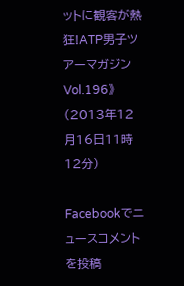ットに観客が熱狂!ATP男子ツアーマガジン Vol.196》
(2013年12月16日11時12分)

Facebookでニュースコメントを投稿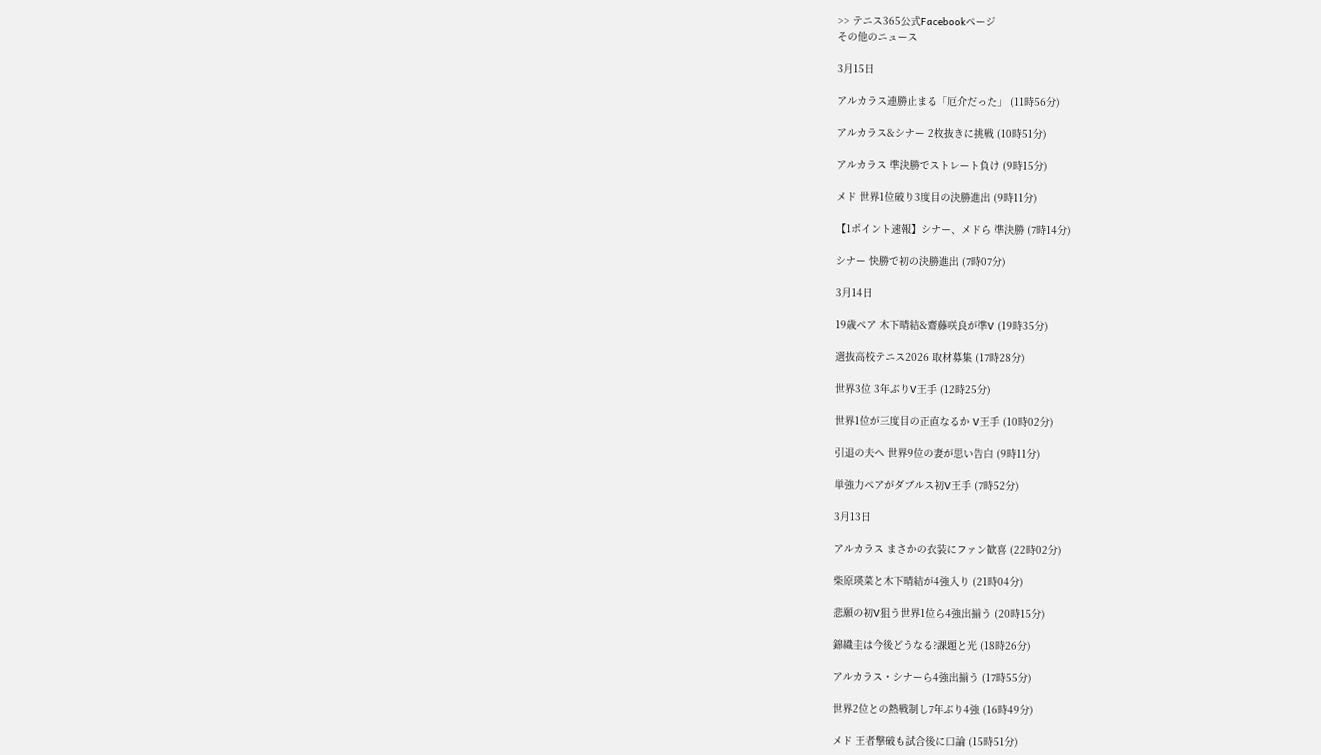>> テニス365公式Facebookページ
その他のニュース

3月15日

アルカラス連勝止まる「厄介だった」 (11時56分)

アルカラス&シナー 2枚抜きに挑戦 (10時51分)

アルカラス 準決勝でストレート負け (9時15分)

メド 世界1位破り3度目の決勝進出 (9時11分)

【1ポイント速報】シナー、メドら 準決勝 (7時14分)

シナー 快勝で初の決勝進出 (7時07分)

3月14日

19歳ペア 木下晴結&齋藤咲良が準V (19時35分)

選抜高校テニス2026 取材募集 (17時28分)

世界3位 3年ぶりV王手 (12時25分)

世界1位が三度目の正直なるか V王手 (10時02分)

引退の夫へ 世界9位の妻が思い告白 (9時11分)

単強力ペアがダブルス初V王手 (7時52分)

3月13日

アルカラス まさかの衣装にファン歓喜 (22時02分)

柴原瑛菜と木下晴結が4強入り (21時04分)

悲願の初V狙う世界1位ら4強出揃う (20時15分)

錦織圭は今後どうなる?課題と光 (18時26分)

アルカラス・シナーら4強出揃う (17時55分)

世界2位との熱戦制し7年ぶり4強 (16時49分)

メド 王者撃破も試合後に口論 (15時51分)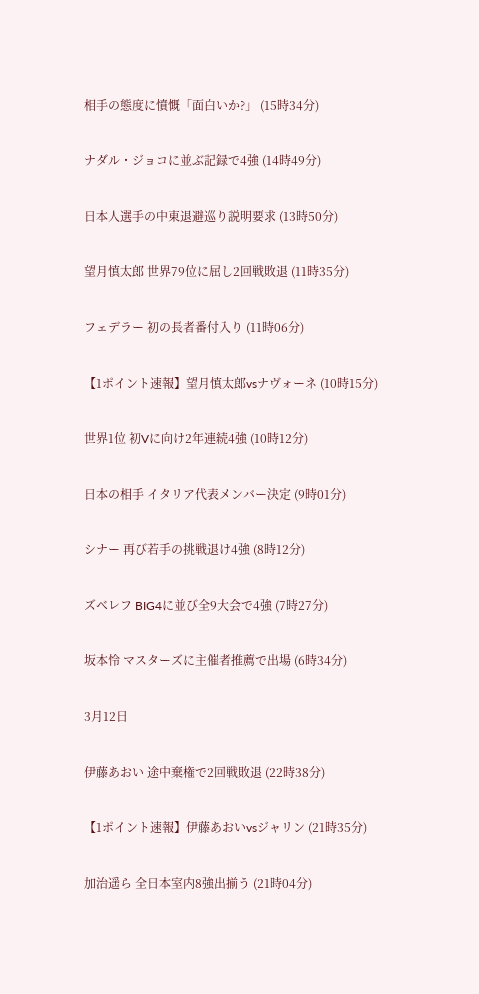相手の態度に憤慨「面白いか?」 (15時34分)

ナダル・ジョコに並ぶ記録で4強 (14時49分)

日本人選手の中東退避巡り説明要求 (13時50分)

望月慎太郎 世界79位に屈し2回戦敗退 (11時35分)

フェデラー 初の長者番付入り (11時06分)

【1ポイント速報】望月慎太郎vsナヴォーネ (10時15分)

世界1位 初Vに向け2年連続4強 (10時12分)

日本の相手 イタリア代表メンバー決定 (9時01分)

シナー 再び若手の挑戦退け4強 (8時12分)

ズベレフ BIG4に並び全9大会で4強 (7時27分)

坂本怜 マスターズに主催者推薦で出場 (6時34分)

3月12日

伊藤あおい 途中棄権で2回戦敗退 (22時38分)

【1ポイント速報】伊藤あおいvsジャリン (21時35分)

加治遥ら 全日本室内8強出揃う (21時04分)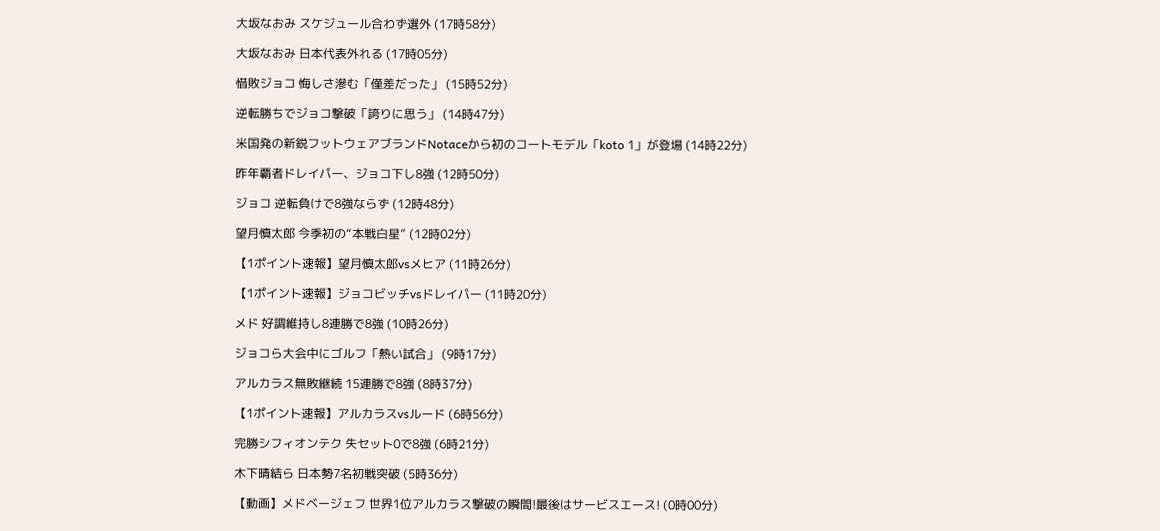大坂なおみ スケジュール合わず選外 (17時58分)

大坂なおみ 日本代表外れる (17時05分)

惜敗ジョコ 悔しさ滲む「僅差だった」 (15時52分)

逆転勝ちでジョコ撃破「誇りに思う」 (14時47分)

米国発の新鋭フットウェアブランドNotaceから初のコートモデル「koto 1」が登場 (14時22分)

昨年覇者ドレイパー、ジョコ下し8強 (12時50分)

ジョコ 逆転負けで8強ならず (12時48分)

望月慎太郎 今季初の“本戦白星” (12時02分)

【1ポイント速報】望月慎太郎vsメヒア (11時26分)

【1ポイント速報】ジョコビッチvsドレイパー (11時20分)

メド 好調維持し8連勝で8強 (10時26分)

ジョコら大会中にゴルフ「熱い試合」 (9時17分)

アルカラス無敗継続 15連勝で8強 (8時37分)

【1ポイント速報】アルカラスvsルード (6時56分)

完勝シフィオンテク 失セット0で8強 (6時21分)

木下晴結ら 日本勢7名初戦突破 (5時36分)

【動画】メドベージェフ 世界1位アルカラス撃破の瞬間!最後はサービスエース! (0時00分)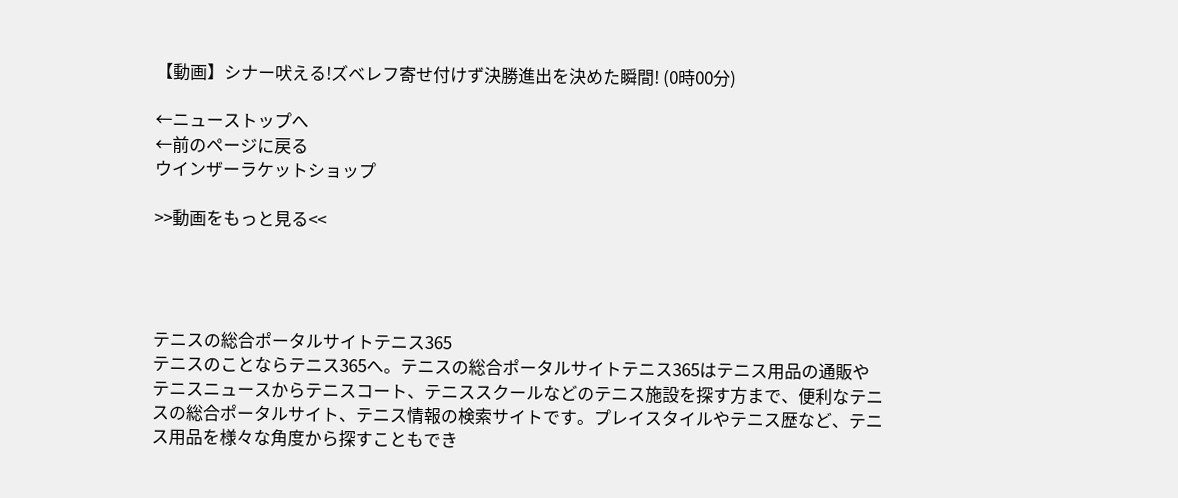【動画】シナー吠える!ズベレフ寄せ付けず決勝進出を決めた瞬間! (0時00分)

←ニューストップへ
←前のページに戻る
ウインザーラケットショップ

>>動画をもっと見る<<




テニスの総合ポータルサイトテニス365
テニスのことならテニス365へ。テニスの総合ポータルサイトテニス365はテニス用品の通販やテニスニュースからテニスコート、テニススクールなどのテニス施設を探す方まで、便利なテニスの総合ポータルサイト、テニス情報の検索サイトです。プレイスタイルやテニス歴など、テニス用品を様々な角度から探すこともでき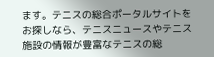ます。テニスの総合ポータルサイトをお探しなら、テニスニュースやテニス施設の情報が豊富なテニスの総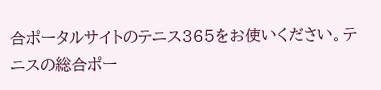合ポータルサイトのテニス365をお使いください。テニスの総合ポー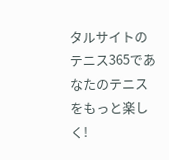タルサイトのテニス365であなたのテニスをもっと楽しく!